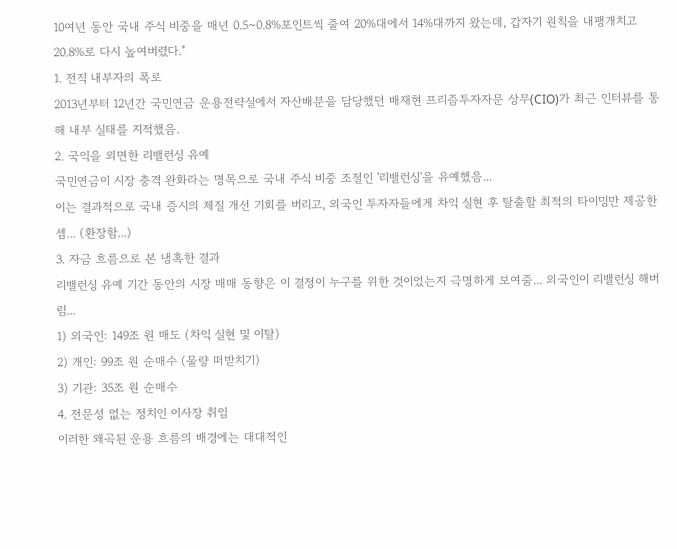10여년 동안 국내 주식 비중을 매년 0.5~0.8%포인트씩 줄여 20%대에서 14%대까지 왔는데, 갑자기 원칙을 내팽개치고 20.8%로 다시 높여버렸다."
1. 전직 내부자의 폭로
2013년부터 12년간 국민연금 운용전략실에서 자산배분을 담당했던 배재현 프리즘투자자문 상무(CIO)가 최근 인터뷰를 통해 내부 실태를 지적했음.
2. 국익을 외면한 리밸런싱 유예
국민연금이 시장 충격 완화라는 명목으로 국내 주식 비중 조절인 '리밸런싱'을 유예했음...
이는 결과적으로 국내 증시의 체질 개선 기회를 버리고, 외국인 투자자들에게 차익 실현 후 탈출할 최적의 타이밍만 제공한 셈... (환장함...)
3. 자금 흐름으로 본 냉혹한 결과
리밸런싱 유예 기간 동안의 시장 매매 동향은 이 결정이 누구를 위한 것이었는지 극명하게 보여줌... 외국인이 리밸런싱 해버림...
1) 외국인: 149조 원 매도 (차익 실현 및 이탈)
2) 개인: 99조 원 순매수 (물량 떠받치기)
3) 기관: 35조 원 순매수
4. 전문성 없는 정치인 이사장 취임
이러한 왜곡된 운용 흐름의 배경에는 대대적인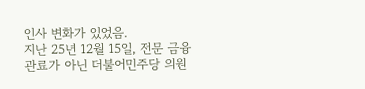인사 변화가 있었음.
지난 25년 12월 15일, 전문 금융 관료가 아닌 더불어민주당 의원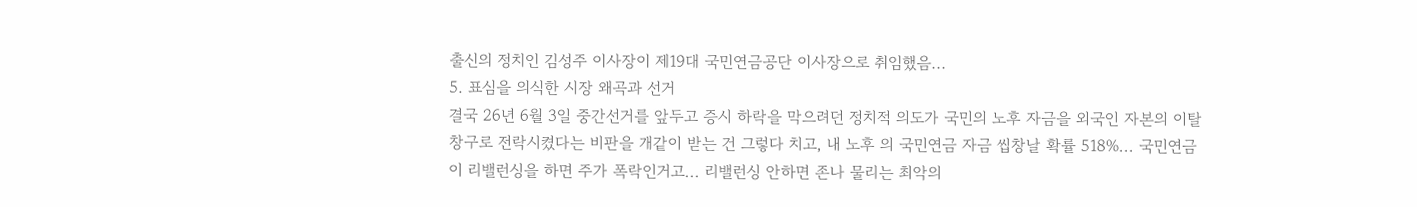출신의 정치인 김성주 이사장이 제19대 국민연금공단 이사장으로 취임했음...
5. 표심을 의식한 시장 왜곡과 선거
결국 26년 6월 3일 중간선거를 앞두고 증시 하락을 막으려던 정치적 의도가 국민의 노후 자금을 외국인 자본의 이탈 창구로 전락시켰다는 비판을 개같이 받는 건 그렇다 치고, 내 노후 의 국민연금 자금 씹창날 확률 518%... 국민연금이 리밸런싱을 하면 주가 폭락인거고... 리밸런싱 안하면 존나 물리는 최악의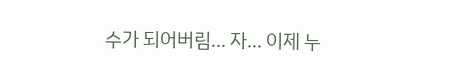수가 되어버림... 자... 이제 누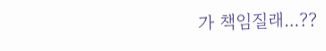가 책임질래...??